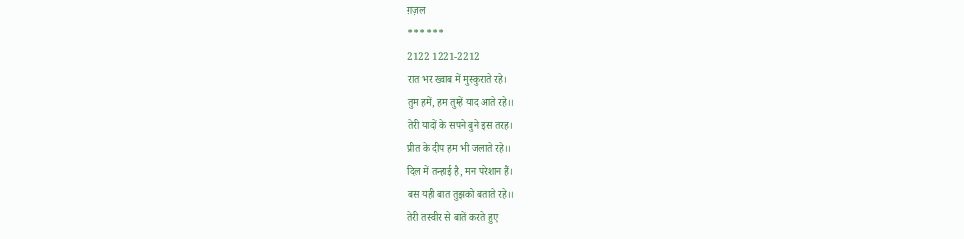ग़ज़ल
******
2122 1221-2212
रात भर ख्वाब में मुस्कुराते रहे।
तुम हमें, हम तुम्हें याद आते रहे।।
तेरी यादों के सपने बुने इस तरह।
प्रीत के दीप हम भी जलाते रहे।।
दिल में तन्हाई है, मन परेशान हैं।
बस यही बात तुझको बताते रहे।।
तेरी तस्वीर से बातें करते हुए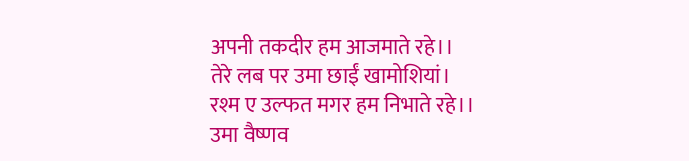अपनी तकदीर हम आजमाते रहे।।
तेरे लब पर उमा छाईं खामोशियां।
रश्म ए उल्फत मगर हम निभाते रहे।।
उमा वैष्णव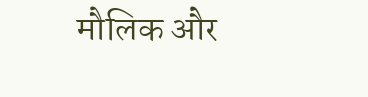मौलिक और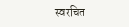स्वरचित